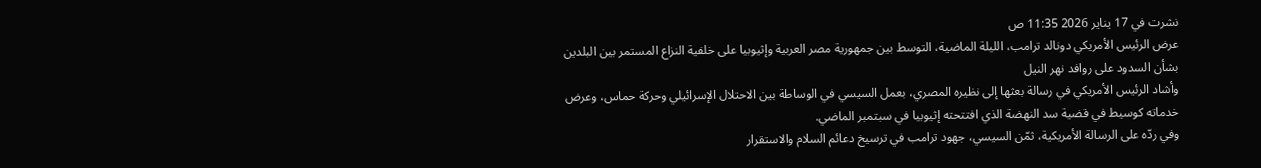نشرت في 17 يناير 2026 11:35 ص
عرض الرئيس الأمريكي دونالد ترامب، الليلة الماضية، التوسط بين جمهورية مصر العربية وإثيوبيا على خلفية النزاع المستمر بين البلدين بشأن السدود على روافد نهر النيل
وأشاد الرئيس الأمريكي في رسالة بعثها إلى نظيره المصري، بعمل السيسي في الوساطة بين الاحتلال الإسرائيلي وحركة حماس، وعرض خدماته كوسيط في قضية سد النهضة الذي افتتحته إثيوبيا في سبتمبر الماضي.
وفي ردّه على الرسالة الأمريكية، ثمّن السيسي، جهود ترامب في ترسيخ دعائم السلام والاستقرار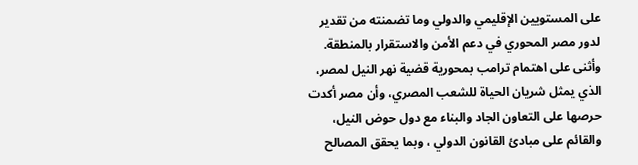على المستويين الإقليمي والدولي وما تضمنته من تقدير لدور مصر المحوري في دعم الأمن والاستقرار بالمنطقة.
وأثنى على اهتمام ترامب بمحورية قضية نهر النيل لمصر، الذي يمثل شريان الحياة للشعب المصري، وأن مصر أكدت حرصها على التعاون الجاد والبناء مع دول حوض النيل، والقائم على مبادئ القانون الدولي ، وبما يحقق المصالح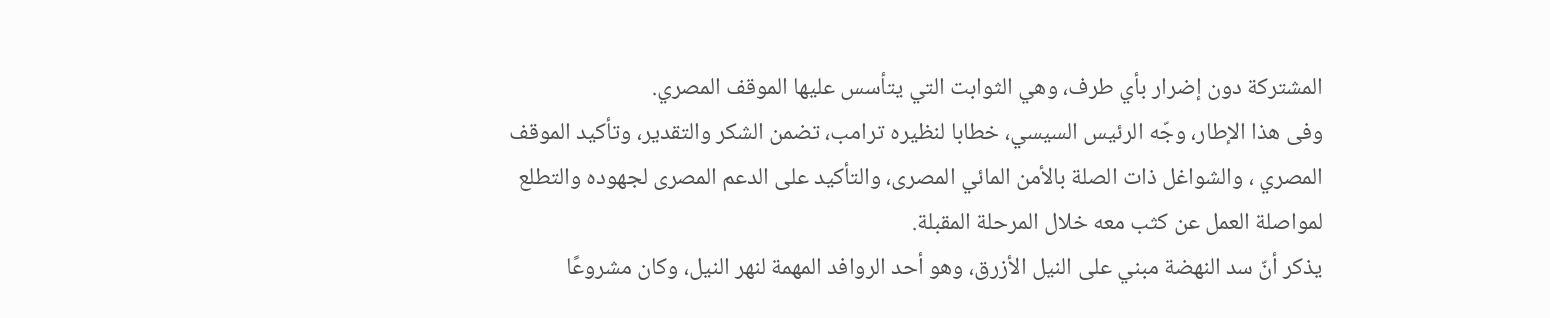المشتركة دون إضرار بأي طرف، وهي الثوابت التي يتأسس عليها الموقف المصري.
وفى هذا الإطار، وجّه الرئيس السيسي، خطابا لنظيره ترامب، تضمن الشكر والتقدير، وتأكيد الموقف المصري ، والشواغل ذات الصلة بالأمن المائي المصرى، والتأكيد على الدعم المصرى لجهوده والتطلع لمواصلة العمل عن كثب معه خلال المرحلة المقبلة.
يذكر أنّ سد النهضة مبني على النيل الأزرق، وهو أحد الروافد المهمة لنهر النيل، وكان مشروعًا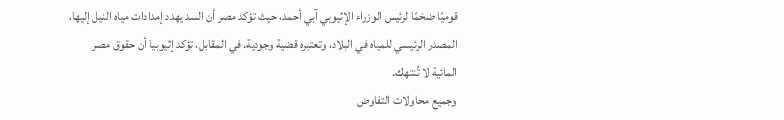قوميًا ضخمًا لرئيس الوزراء الإثيوبي آبي أحمد، حيث تؤكد مصر أن السد يهدد إمدادات مياه النيل إليها، المصدر الرئيسي للمياه في البلاد، وتعتبره قضية وجودية. في المقابل، تؤكد إثيوبيا أن حقوق مصر المائية لا تُنتهك.
وجميع محاولات التفاوض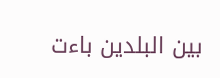بين البلدين باءت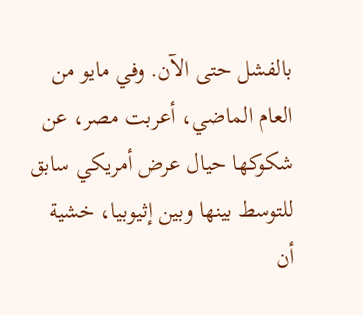بالفشل حتى الآن. وفي مايو من العام الماضي، أعربت مصر، عن شكوكها حيال عرض أمريكي سابق للتوسط بينها وبين إثيوبيا، خشية أن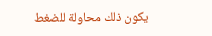يكون ذلك محاولة للضغط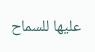عليها للسماح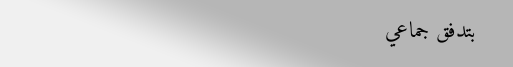بتدفق جماعي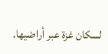لسكان غزة عبر أراضيها.